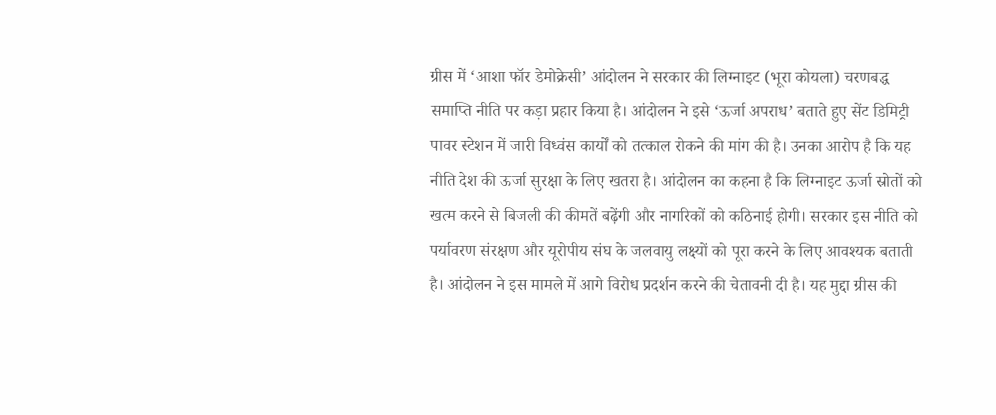ग्रीस में ‘आशा फॉर डेमोक्रेसी’ आंदोलन ने सरकार की लिग्नाइट (भूरा कोयला) चरणबद्ध समाप्ति नीति पर कड़ा प्रहार किया है। आंदोलन ने इसे ‘ऊर्जा अपराध’ बताते हुए सेंट डिमिट्री पावर स्टेशन में जारी विध्वंस कार्यों को तत्काल रोकने की मांग की है। उनका आरोप है कि यह नीति देश की ऊर्जा सुरक्षा के लिए खतरा है। आंदोलन का कहना है कि लिग्नाइट ऊर्जा स्रोतों को खत्म करने से बिजली की कीमतें बढ़ेंगी और नागरिकों को कठिनाई होगी। सरकार इस नीति को पर्यावरण संरक्षण और यूरोपीय संघ के जलवायु लक्ष्यों को पूरा करने के लिए आवश्यक बताती है। आंदोलन ने इस मामले में आगे विरोध प्रदर्शन करने की चेतावनी दी है। यह मुद्दा ग्रीस की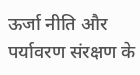ऊर्जा नीति और पर्यावरण संरक्षण के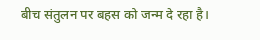बीच संतुलन पर बहस को जन्म दे रहा है।